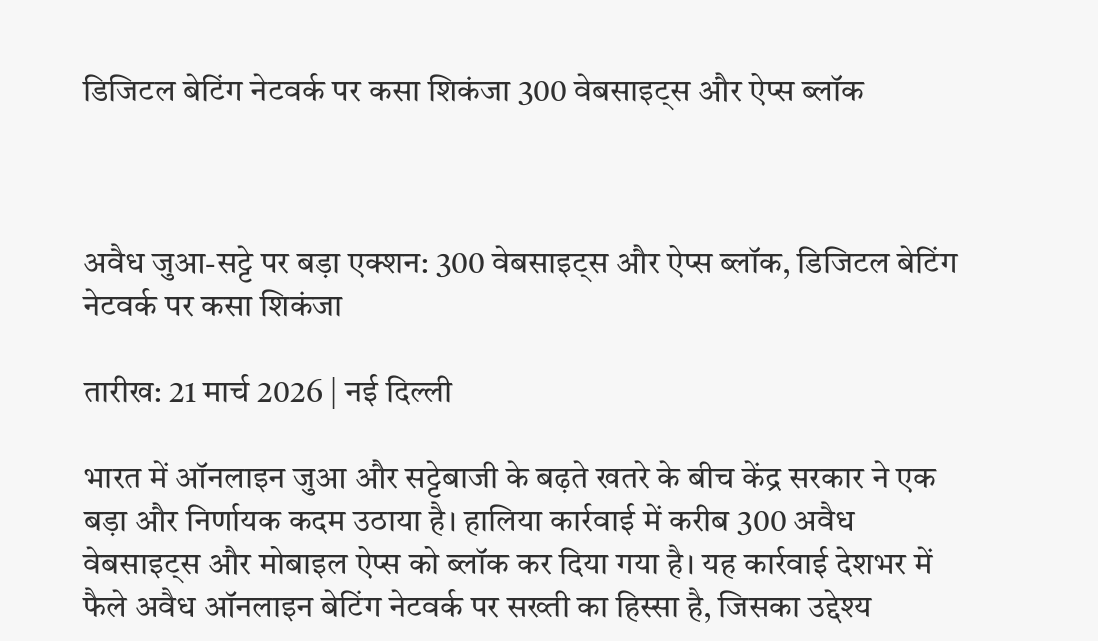डिजिटल बेटिंग नेटवर्क पर कसा शिकंजा 300 वेबसाइट्स और ऐप्स ब्लॉक



अवैध जुआ-सट्टे पर बड़ा एक्शन: 300 वेबसाइट्स और ऐप्स ब्लॉक, डिजिटल बेटिंग नेटवर्क पर कसा शिकंजा

तारीख: 21 मार्च 2026 | नई दिल्ली

भारत में ऑनलाइन जुआ और सट्टेबाजी के बढ़ते खतरे के बीच केंद्र सरकार ने एक बड़ा और निर्णायक कदम उठाया है। हालिया कार्रवाई में करीब 300 अवैध वेबसाइट्स और मोबाइल ऐप्स को ब्लॉक कर दिया गया है। यह कार्रवाई देशभर में फैले अवैध ऑनलाइन बेटिंग नेटवर्क पर सख्ती का हिस्सा है, जिसका उद्देश्य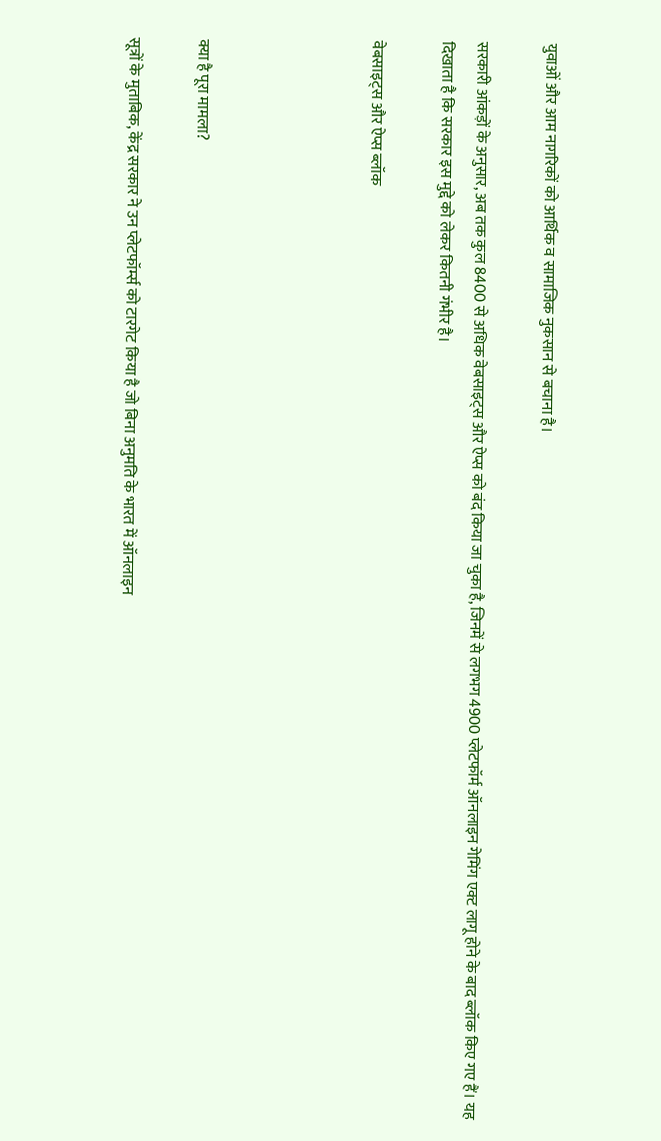युवाओं और आम नागरिकों को आर्थिक व सामाजिक नुकसान से बचाना है।

सरकारी आंकड़ों के अनुसार, अब तक कुल 8400 से अधिक वेबसाइट्स और ऐप्स को बंद किया जा चुका है, जिनमें से लगभग 4900 प्लेटफॉर्म ऑनलाइन गेमिंग एक्ट लागू होने के बाद ब्लॉक किए गए हैं। यह दिखाता है कि सरकार इस मुद्दे को लेकर कितनी गंभीर है।

वेबसाइट्स और ऐप्स ब्लॉक




क्या है पूरा मामला?

सूत्रों के मुताबिक, केंद्र सरकार ने उन प्लेटफॉर्म्स को टारगेट किया है जो बिना अनुमति के भारत में ऑनलाइन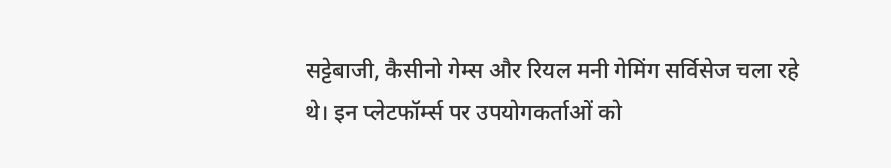सट्टेबाजी, कैसीनो गेम्स और रियल मनी गेमिंग सर्विसेज चला रहे थे। इन प्लेटफॉर्म्स पर उपयोगकर्ताओं को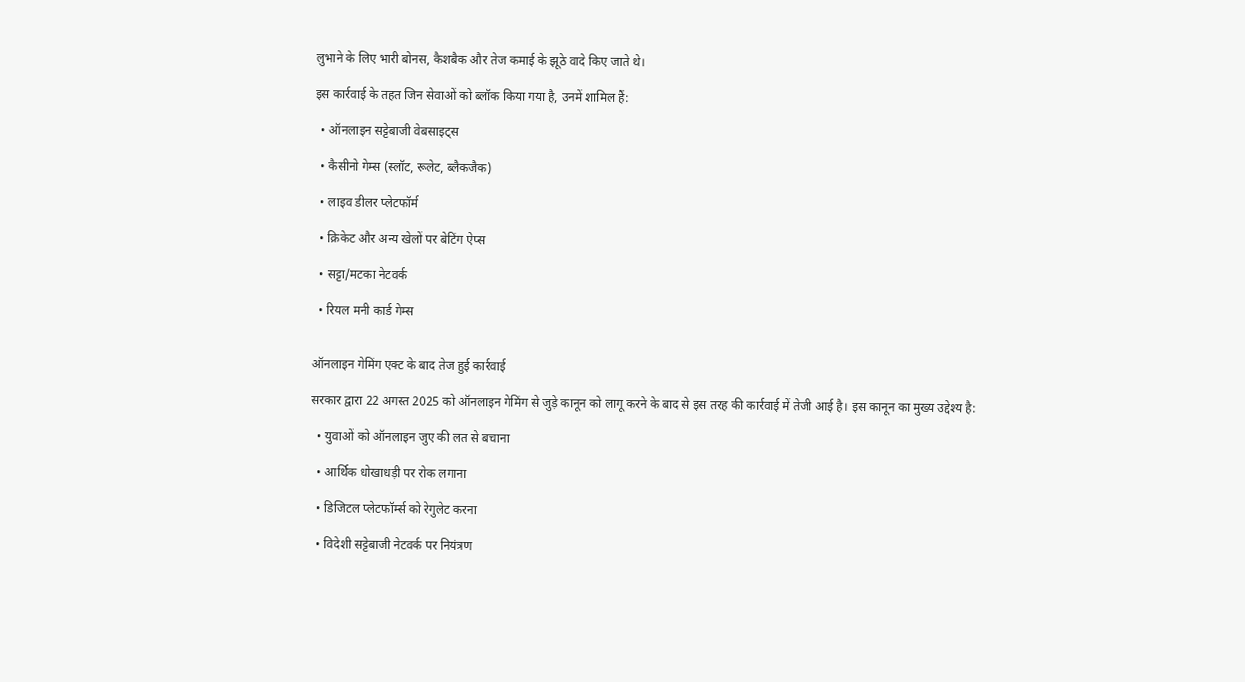लुभाने के लिए भारी बोनस, कैशबैक और तेज कमाई के झूठे वादे किए जाते थे।

इस कार्रवाई के तहत जिन सेवाओं को ब्लॉक किया गया है, उनमें शामिल हैं:

  • ऑनलाइन सट्टेबाजी वेबसाइट्स

  • कैसीनो गेम्स (स्लॉट, रूलेट, ब्लैकजैक)

  • लाइव डीलर प्लेटफॉर्म

  • क्रिकेट और अन्य खेलों पर बेटिंग ऐप्स

  • सट्टा/मटका नेटवर्क

  • रियल मनी कार्ड गेम्स


ऑनलाइन गेमिंग एक्ट के बाद तेज हुई कार्रवाई

सरकार द्वारा 22 अगस्त 2025 को ऑनलाइन गेमिंग से जुड़े कानून को लागू करने के बाद से इस तरह की कार्रवाई में तेजी आई है। इस कानून का मुख्य उद्देश्य है:

  • युवाओं को ऑनलाइन जुए की लत से बचाना

  • आर्थिक धोखाधड़ी पर रोक लगाना

  • डिजिटल प्लेटफॉर्म्स को रेगुलेट करना

  • विदेशी सट्टेबाजी नेटवर्क पर नियंत्रण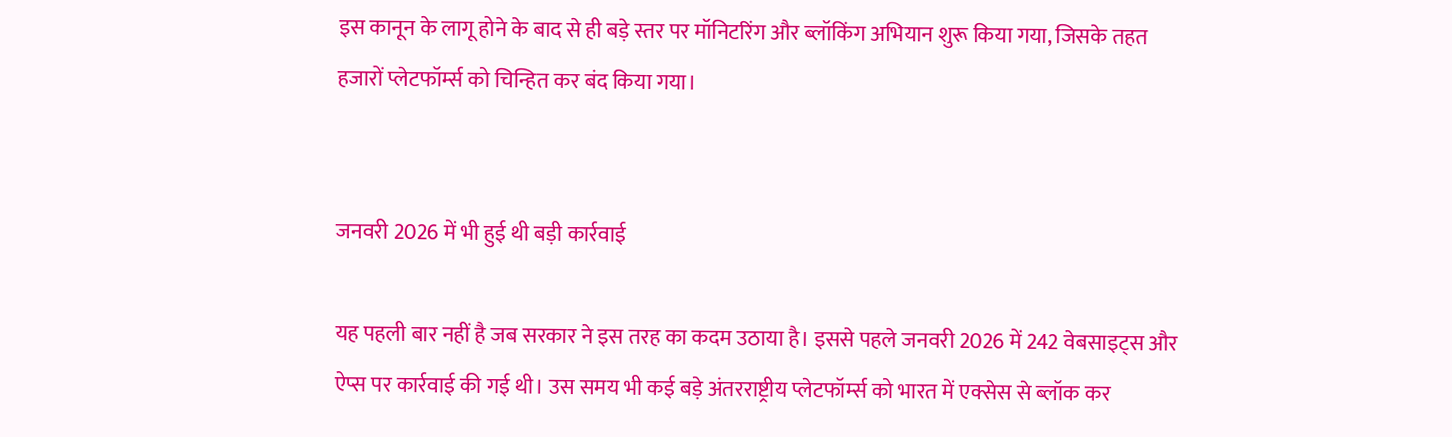इस कानून के लागू होने के बाद से ही बड़े स्तर पर मॉनिटरिंग और ब्लॉकिंग अभियान शुरू किया गया, जिसके तहत हजारों प्लेटफॉर्म्स को चिन्हित कर बंद किया गया।


जनवरी 2026 में भी हुई थी बड़ी कार्रवाई

यह पहली बार नहीं है जब सरकार ने इस तरह का कदम उठाया है। इससे पहले जनवरी 2026 में 242 वेबसाइट्स और ऐप्स पर कार्रवाई की गई थी। उस समय भी कई बड़े अंतरराष्ट्रीय प्लेटफॉर्म्स को भारत में एक्सेस से ब्लॉक कर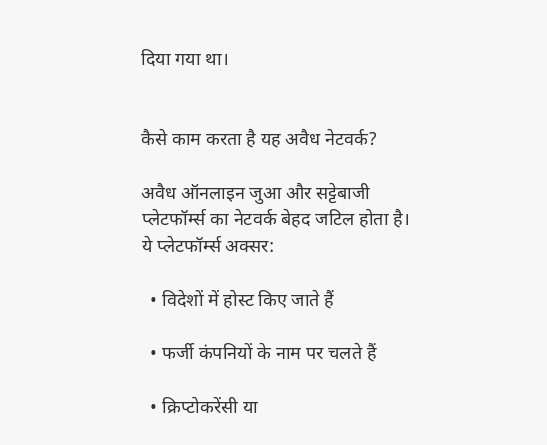दिया गया था।


कैसे काम करता है यह अवैध नेटवर्क?

अवैध ऑनलाइन जुआ और सट्टेबाजी प्लेटफॉर्म्स का नेटवर्क बेहद जटिल होता है। ये प्लेटफॉर्म्स अक्सर:

  • विदेशों में होस्ट किए जाते हैं

  • फर्जी कंपनियों के नाम पर चलते हैं

  • क्रिप्टोकरेंसी या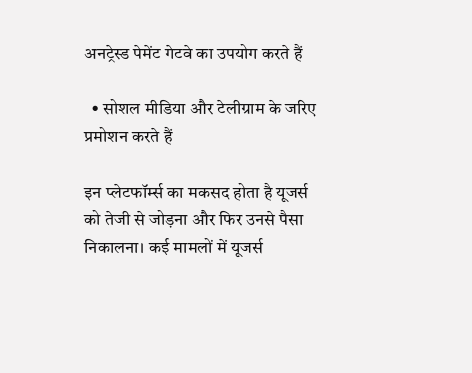अनट्रेस्ड पेमेंट गेटवे का उपयोग करते हैं

  • सोशल मीडिया और टेलीग्राम के जरिए प्रमोशन करते हैं

इन प्लेटफॉर्म्स का मकसद होता है यूजर्स को तेजी से जोड़ना और फिर उनसे पैसा निकालना। कई मामलों में यूजर्स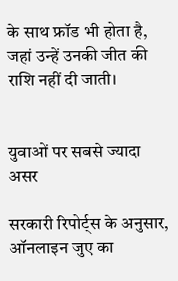के साथ फ्रॉड भी होता है, जहां उन्हें उनकी जीत की राशि नहीं दी जाती।


युवाओं पर सबसे ज्यादा असर

सरकारी रिपोर्ट्स के अनुसार, ऑनलाइन जुए का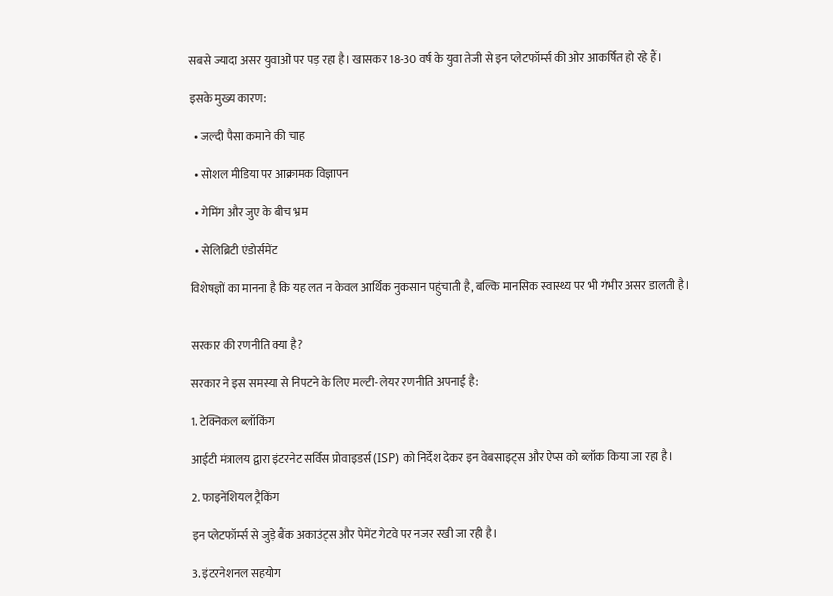सबसे ज्यादा असर युवाओं पर पड़ रहा है। खासकर 18-30 वर्ष के युवा तेजी से इन प्लेटफॉर्म्स की ओर आकर्षित हो रहे हैं।

इसके मुख्य कारण:

  • जल्दी पैसा कमाने की चाह

  • सोशल मीडिया पर आक्रामक विज्ञापन

  • गेमिंग और जुए के बीच भ्रम

  • सेलिब्रिटी एंडोर्समेंट

विशेषज्ञों का मानना है कि यह लत न केवल आर्थिक नुकसान पहुंचाती है, बल्कि मानसिक स्वास्थ्य पर भी गंभीर असर डालती है।


सरकार की रणनीति क्या है?

सरकार ने इस समस्या से निपटने के लिए मल्टी-लेयर रणनीति अपनाई है:

1. टेक्निकल ब्लॉकिंग

आईटी मंत्रालय द्वारा इंटरनेट सर्विस प्रोवाइडर्स (ISP) को निर्देश देकर इन वेबसाइट्स और ऐप्स को ब्लॉक किया जा रहा है।

2. फाइनेंशियल ट्रैकिंग

इन प्लेटफॉर्म्स से जुड़े बैंक अकाउंट्स और पेमेंट गेटवे पर नजर रखी जा रही है।

3. इंटरनेशनल सहयोग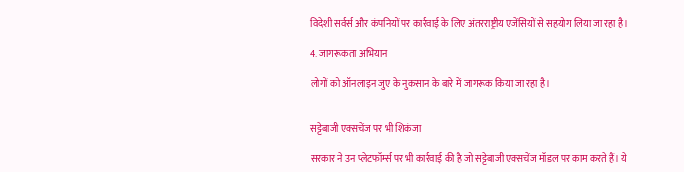विदेशी सर्वर्स और कंपनियों पर कार्रवाई के लिए अंतरराष्ट्रीय एजेंसियों से सहयोग लिया जा रहा है।

4. जागरूकता अभियान

लोगों को ऑनलाइन जुए के नुकसान के बारे में जागरूक किया जा रहा है।


सट्टेबाजी एक्सचेंज पर भी शिकंजा

सरकार ने उन प्लेटफॉर्म्स पर भी कार्रवाई की है जो सट्टेबाजी एक्सचेंज मॉडल पर काम करते हैं। ये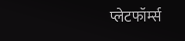प्लेटफॉर्म्स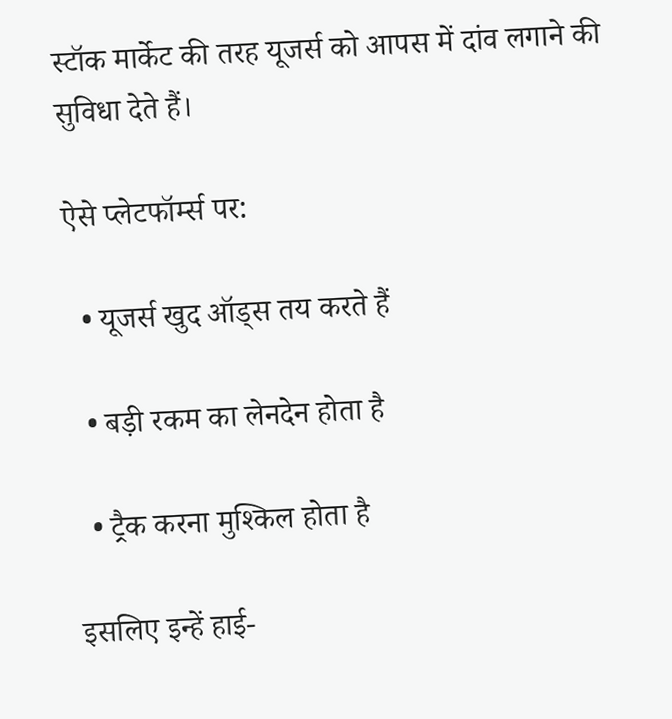स्टॉक मार्केट की तरह यूजर्स को आपस में दांव लगाने की सुविधा देते हैं।

ऐसे प्लेटफॉर्म्स पर:

  • यूजर्स खुद ऑड्स तय करते हैं

  • बड़ी रकम का लेनदेन होता है

  • ट्रैक करना मुश्किल होता है

इसलिए इन्हें हाई-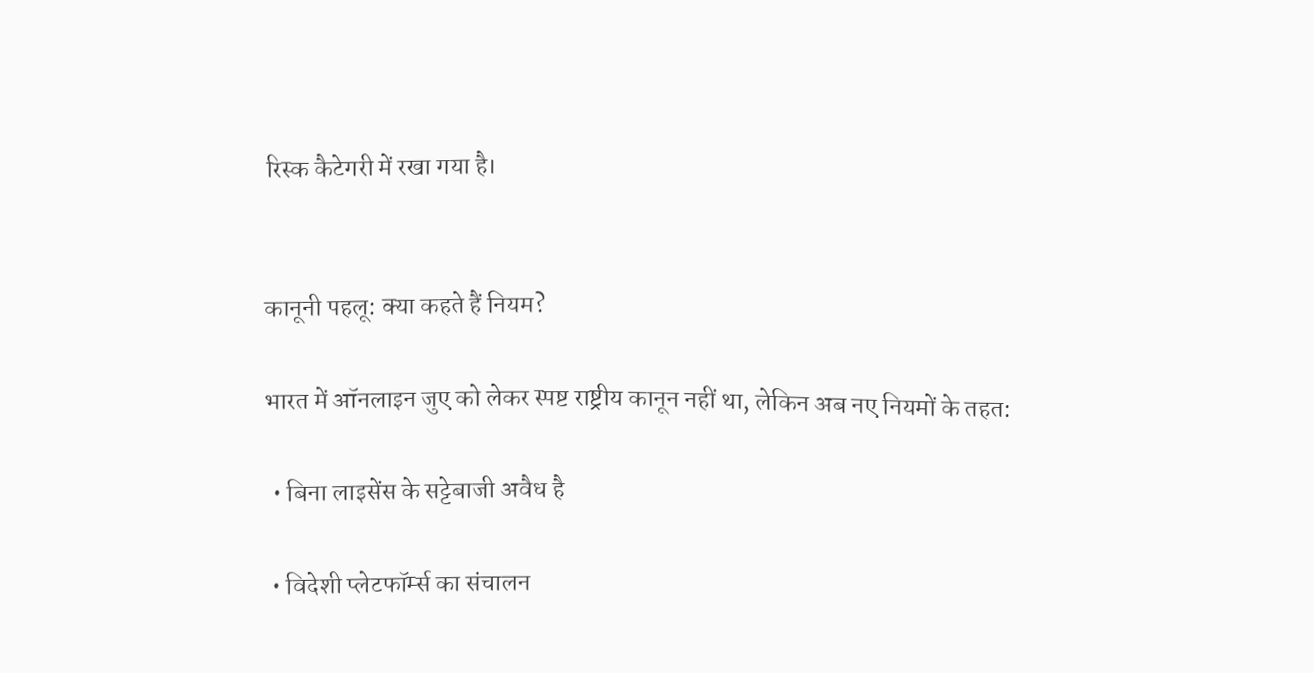रिस्क कैटेगरी में रखा गया है।


कानूनी पहलू: क्या कहते हैं नियम?

भारत में ऑनलाइन जुए को लेकर स्पष्ट राष्ट्रीय कानून नहीं था, लेकिन अब नए नियमों के तहत:

  • बिना लाइसेंस के सट्टेबाजी अवैध है

  • विदेशी प्लेटफॉर्म्स का संचालन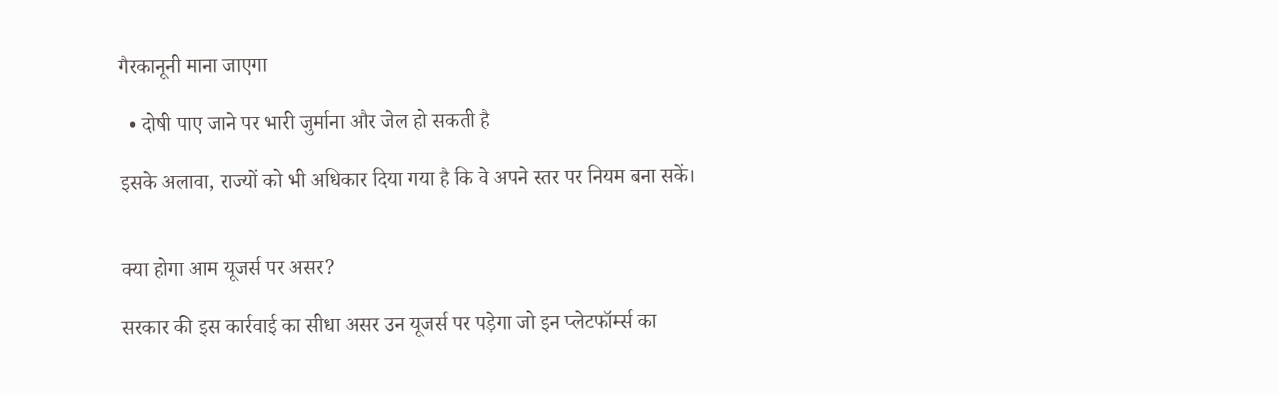गैरकानूनी माना जाएगा

  • दोषी पाए जाने पर भारी जुर्माना और जेल हो सकती है

इसके अलावा, राज्यों को भी अधिकार दिया गया है कि वे अपने स्तर पर नियम बना सकें।


क्या होगा आम यूजर्स पर असर?

सरकार की इस कार्रवाई का सीधा असर उन यूजर्स पर पड़ेगा जो इन प्लेटफॉर्म्स का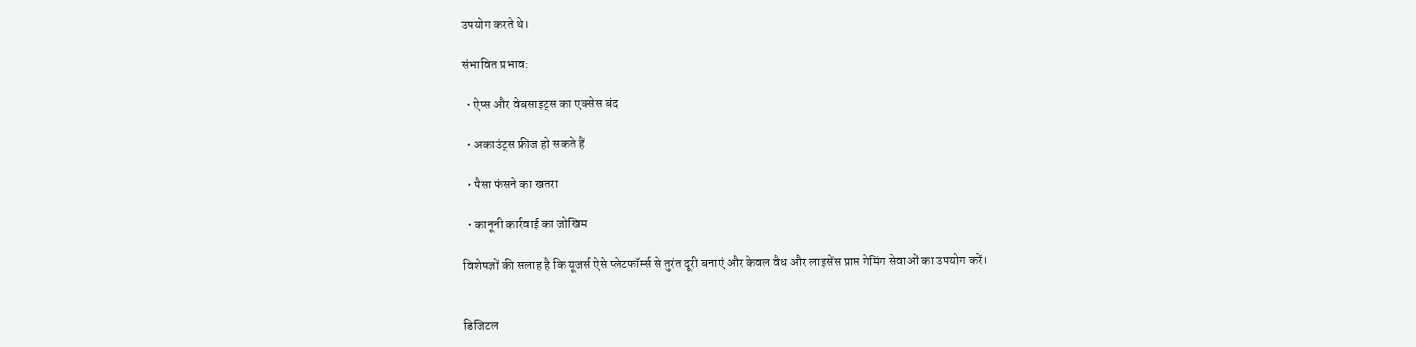उपयोग करते थे।

संभावित प्रभाव:

  • ऐप्स और वेबसाइट्स का एक्सेस बंद

  • अकाउंट्स फ्रीज हो सकते हैं

  • पैसा फंसने का खतरा

  • कानूनी कार्रवाई का जोखिम

विशेषज्ञों की सलाह है कि यूजर्स ऐसे प्लेटफॉर्म्स से तुरंत दूरी बनाएं और केवल वैध और लाइसेंस प्राप्त गेमिंग सेवाओं का उपयोग करें।


डिजिटल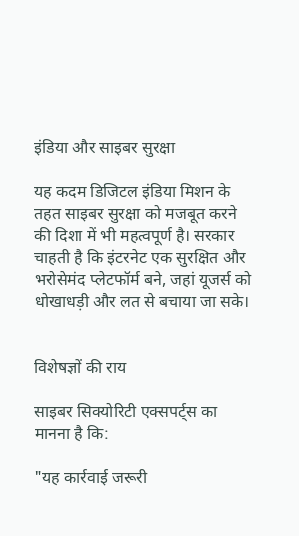इंडिया और साइबर सुरक्षा

यह कदम डिजिटल इंडिया मिशन के तहत साइबर सुरक्षा को मजबूत करने की दिशा में भी महत्वपूर्ण है। सरकार चाहती है कि इंटरनेट एक सुरक्षित और भरोसेमंद प्लेटफॉर्म बने, जहां यूजर्स को धोखाधड़ी और लत से बचाया जा सके।


विशेषज्ञों की राय

साइबर सिक्योरिटी एक्सपर्ट्स का मानना है कि:

"यह कार्रवाई जरूरी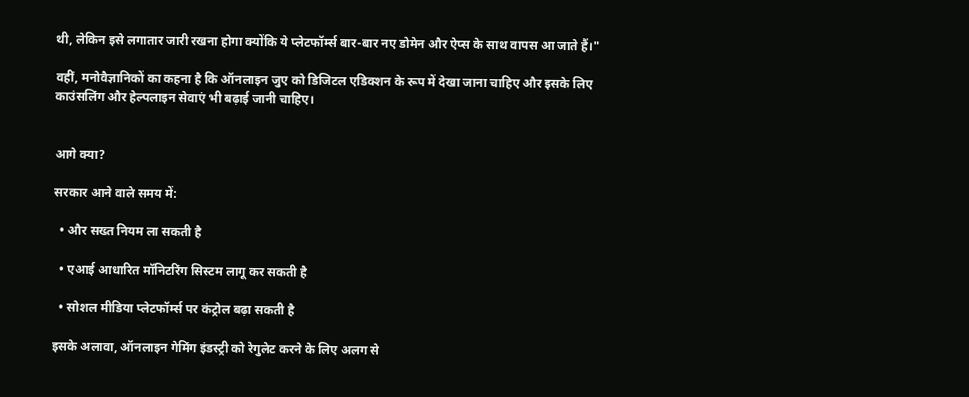थी, लेकिन इसे लगातार जारी रखना होगा क्योंकि ये प्लेटफॉर्म्स बार-बार नए डोमेन और ऐप्स के साथ वापस आ जाते हैं।"

वहीं, मनोवैज्ञानिकों का कहना है कि ऑनलाइन जुए को डिजिटल एडिक्शन के रूप में देखा जाना चाहिए और इसके लिए काउंसलिंग और हेल्पलाइन सेवाएं भी बढ़ाई जानी चाहिए।


आगे क्या?

सरकार आने वाले समय में:

  • और सख्त नियम ला सकती है

  • एआई आधारित मॉनिटरिंग सिस्टम लागू कर सकती है

  • सोशल मीडिया प्लेटफॉर्म्स पर कंट्रोल बढ़ा सकती है

इसके अलावा, ऑनलाइन गेमिंग इंडस्ट्री को रेगुलेट करने के लिए अलग से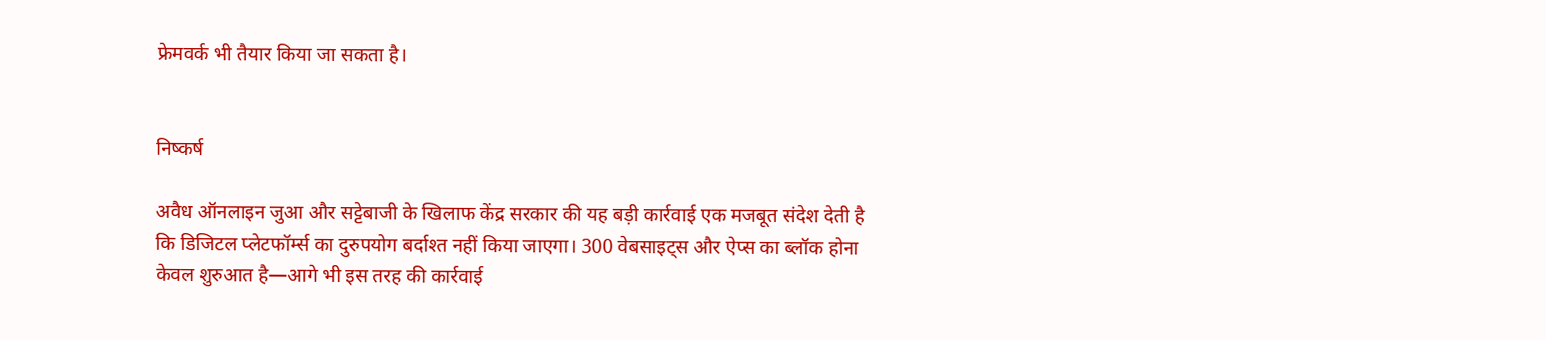फ्रेमवर्क भी तैयार किया जा सकता है।


निष्कर्ष

अवैध ऑनलाइन जुआ और सट्टेबाजी के खिलाफ केंद्र सरकार की यह बड़ी कार्रवाई एक मजबूत संदेश देती है कि डिजिटल प्लेटफॉर्म्स का दुरुपयोग बर्दाश्त नहीं किया जाएगा। 300 वेबसाइट्स और ऐप्स का ब्लॉक होना केवल शुरुआत है—आगे भी इस तरह की कार्रवाई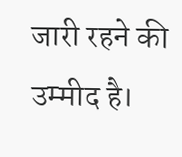जारी रहने की उम्मीद है।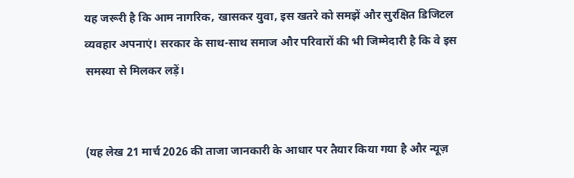यह जरूरी है कि आम नागरिक, खासकर युवा, इस खतरे को समझें और सुरक्षित डिजिटल व्यवहार अपनाएं। सरकार के साथ-साथ समाज और परिवारों की भी जिम्मेदारी है कि वे इस समस्या से मिलकर लड़ें।


(यह लेख 21 मार्च 2026 की ताजा जानकारी के आधार पर तैयार किया गया है और न्यूज़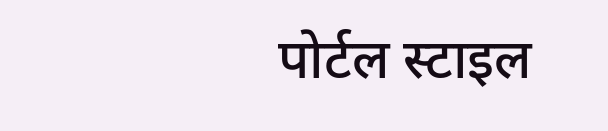पोर्टल स्टाइल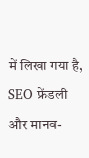में लिखा गया है, SEO फ्रेंडली और मानव-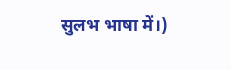सुलभ भाषा में।)